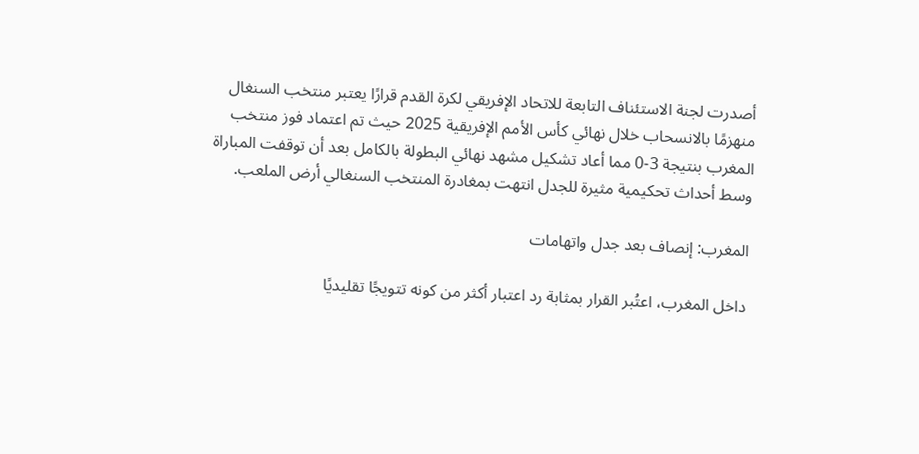أصدرت لجنة الاستئناف التابعة للاتحاد الإفريقي لكرة القدم قرارًا يعتبر منتخب السنغال منهزمًا بالانسحاب خلال نهائي كأس الأمم الإفريقية 2025 حيث تم اعتماد فوز منتخب المغرب بنتيجة 3-0 مما أعاد تشكيل مشهد نهائي البطولة بالكامل بعد أن توقفت المباراة وسط أحداث تحكيمية مثيرة للجدل انتهت بمغادرة المنتخب السنغالي أرض الملعب.

المغرب: إنصاف بعد جدل واتهامات

داخل المغرب، اعتُبر القرار بمثابة رد اعتبار أكثر من كونه تتويجًا تقليديًا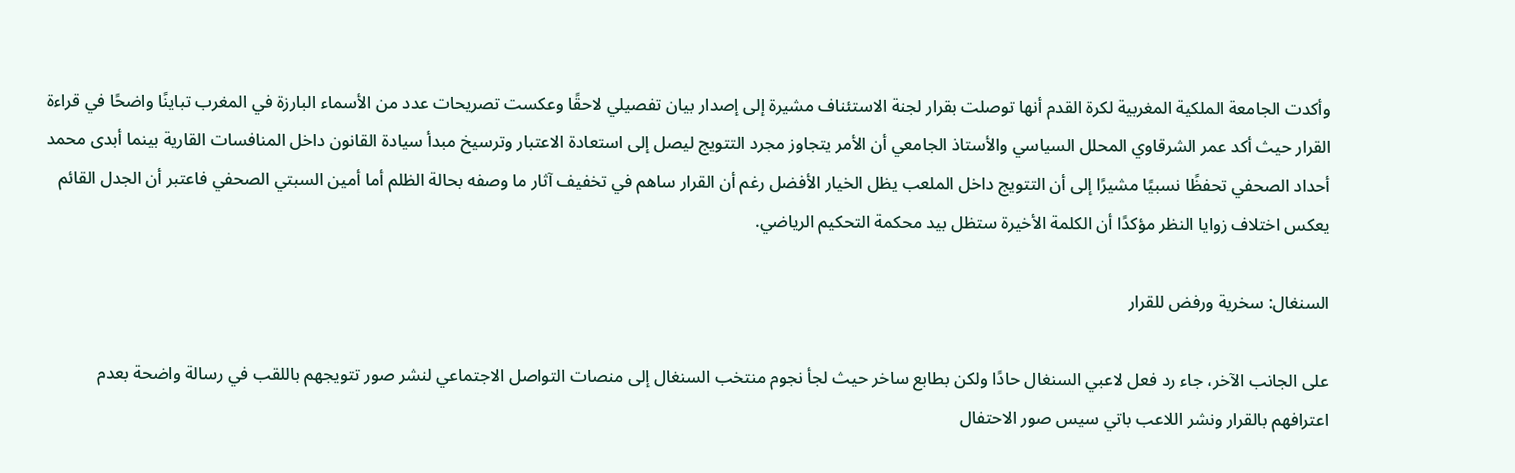وأكدت الجامعة الملكية المغربية لكرة القدم أنها توصلت بقرار لجنة الاستئناف مشيرة إلى إصدار بيان تفصيلي لاحقًا وعكست تصريحات عدد من الأسماء البارزة في المغرب تباينًا واضحًا في قراءة القرار حيث أكد عمر الشرقاوي المحلل السياسي والأستاذ الجامعي أن الأمر يتجاوز مجرد التتويج ليصل إلى استعادة الاعتبار وترسيخ مبدأ سيادة القانون داخل المنافسات القارية بينما أبدى محمد أحداد الصحفي تحفظًا نسبيًا مشيرًا إلى أن التتويج داخل الملعب يظل الخيار الأفضل رغم أن القرار ساهم في تخفيف آثار ما وصفه بحالة الظلم أما أمين السبتي الصحفي فاعتبر أن الجدل القائم يعكس اختلاف زوايا النظر مؤكدًا أن الكلمة الأخيرة ستظل بيد محكمة التحكيم الرياضي.

السنغال: سخرية ورفض للقرار

على الجانب الآخر، جاء رد فعل لاعبي السنغال حادًا ولكن بطابع ساخر حيث لجأ نجوم منتخب السنغال إلى منصات التواصل الاجتماعي لنشر صور تتويجهم باللقب في رسالة واضحة بعدم اعترافهم بالقرار ونشر اللاعب باتي سيس صور الاحتفال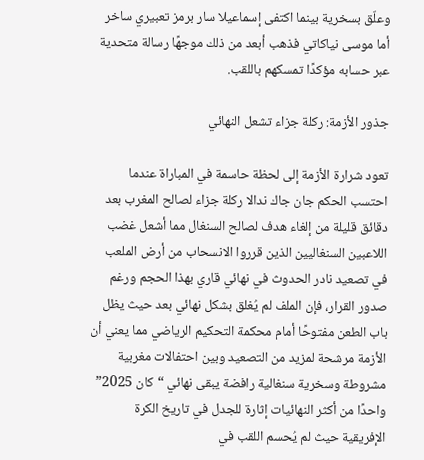وعلّق بسخرية بينما اكتفى إسماعيلا سار برمز تعبيري ساخر أما موسى نياكاتي فذهب أبعد من ذلك موجهًا رسالة متحدية عبر حسابه مؤكدًا تمسكهم باللقب.

جذور الأزمة: ركلة جزاء تشعل النهائي

تعود شرارة الأزمة إلى لحظة حاسمة في المباراة عندما احتسب الحكم جان جاك ندالا ركلة جزاء لصالح المغرب بعد دقائق قليلة من إلغاء هدف لصالح السنغال مما أشعل غضب اللاعبين السنغاليين الذين قرروا الانسحاب من أرض الملعب في تصعيد نادر الحدوث في نهائي قاري بهذا الحجم ورغم صدور القرار، فإن الملف لم يُغلق بشكل نهائي بعد حيث يظل باب الطعن مفتوحًا أمام محكمة التحكيم الرياضي مما يعني أن الأزمة مرشحة لمزيد من التصعيد وبين احتفالات مغربية مشروطة وسخرية سنغالية رافضة يبقى نهائي “كان 2025” واحدًا من أكثر النهائيات إثارة للجدل في تاريخ الكرة الإفريقية حيث لم يُحسم اللقب في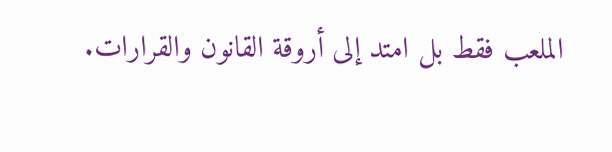الملعب فقط بل امتد إلى أروقة القانون والقرارات.